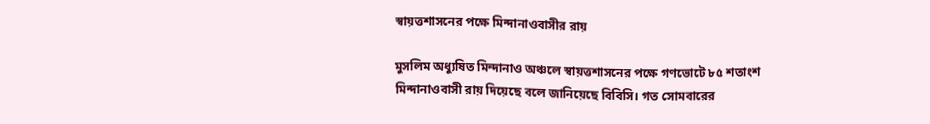স্বায়ত্তশাসনের পক্ষে মিন্দানাওবাসীর রায়

মুসলিম অধ্যুষিত মিন্দানাও অঞ্চলে স্বায়ত্তশাসনের পক্ষে গণভোটে ৮৫ শতাংশ মিন্দানাওবাসী রায় দিয়েছে বলে জানিয়েছে বিবিসি। গত সোমবারের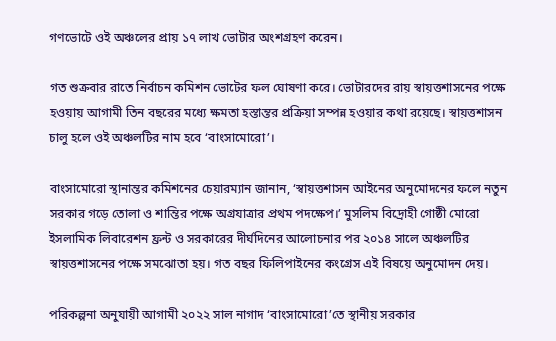গণভোটে ওই অঞ্চলের প্রায় ১৭ লাখ ভোটার অংশগ্রহণ করেন।

গত শুক্রবার রাতে নির্বাচন কমিশন ভোটের ফল ঘোষণা করে। ভোটারদের রায় স্বায়ত্তশাসনের পক্ষে হওয়ায় আগামী তিন বছরের মধ্যে ক্ষমতা হস্তান্তর প্রক্রিয়া সম্পন্ন হওয়ার কথা রয়েছে। স্বায়ত্তশাসন চালু হলে ওই অঞ্চলটির নাম হবে ‘বাংসামোরো’।

বাংসামোরো স্থানান্তর কমিশনের চেয়ারম্যান জানান, ‘স্বায়ত্তশাসন আইনের অনুমোদনের ফলে নতুন সরকার গড়ে তোলা ও শান্তির পক্ষে অগ্রযাত্রার প্রথম পদক্ষেপ।’ মুসলিম বিদ্রোহী গোষ্ঠী মোরো ইসলামিক লিবারেশন ফ্রন্ট ও সরকারের দীর্ঘদিনের আলোচনার পর ২০১৪ সালে অঞ্চলটির স্বায়ত্তশাসনের পক্ষে সমঝোতা হয়। গত বছর ফিলিপাইনের কংগ্রেস এই বিষয়ে অনুমোদন দেয়।

পরিকল্পনা অনুযায়ী আগামী ২০২২ সাল নাগাদ ‘বাংসামোরো’তে স্থানীয় সরকার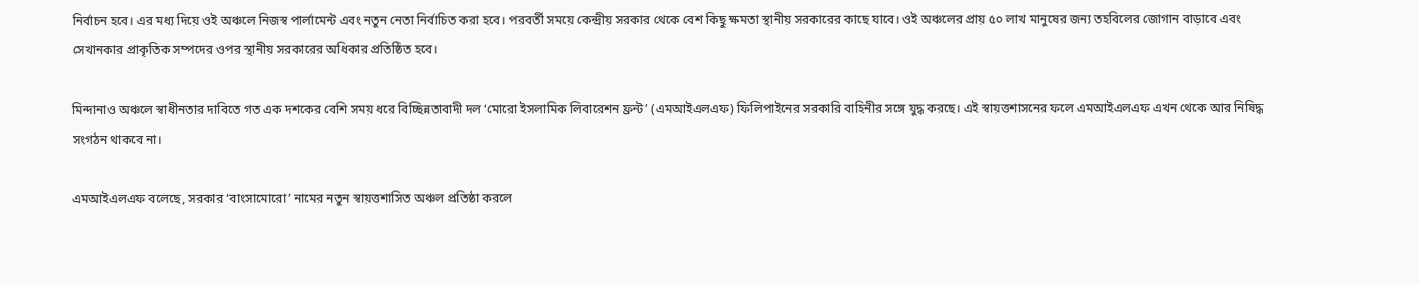নির্বাচন হবে। এর মধ্য দিয়ে ওই অঞ্চলে নিজস্ব পার্লামেন্ট এবং নতুন নেতা নির্বাচিত করা হবে। পরবর্তী সময়ে কেন্দ্রীয় সরকার থেকে বেশ কিছু ক্ষমতা স্থানীয় সরকারের কাছে যাবে। ওই অঞ্চলের প্রায় ৫০ লাখ মানুষের জন্য তহবিলের জোগান বাড়াবে এবং সেখানকার প্রাকৃতিক সম্পদের ওপর স্থানীয় সরকারের অধিকার প্রতিষ্ঠিত হবে।

মিন্দানাও অঞ্চলে স্বাধীনতার দাবিতে গত এক দশকের বেশি সময় ধরে বিচ্ছিন্নতাবাদী দল ‘মোরো ইসলামিক লিবারেশন ফ্রন্ট’ (এমআইএলএফ) ফিলিপাইনের সরকারি বাহিনীর সঙ্গে যুদ্ধ করছে। এই স্বায়ত্তশাসনের ফলে এমআইএলএফ এখন থেকে আর নিষিদ্ধ সংগঠন থাকবে না।

এমআইএলএফ বলেছে, সরকার ‘বাংসামোরো’ নামের নতুন স্বায়ত্তশাসিত অঞ্চল প্রতিষ্ঠা করলে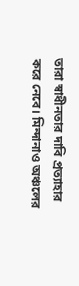তারা স্বাধীনতার দাবি প্রত্যাহার করে নেবে। মিন্দানাও অঞ্চলের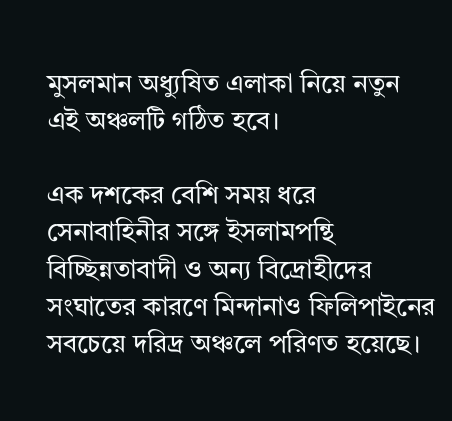মুসলমান অধ্যুষিত এলাকা নিয়ে নতুন এই অঞ্চলটি গঠিত হবে।

এক দশকের বেশি সময় ধরে সেনাবাহিনীর সঙ্গে ইসলামপন্থি বিচ্ছিন্নতাবাদী ও অন্য বিদ্রোহীদের সংঘাতের কারণে মিন্দানাও ফিলিপাইনের সবচেয়ে দরিদ্র অঞ্চলে পরিণত হয়েছে।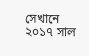সেখানে ২০১৭ সাল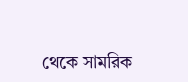থেকে সামরিক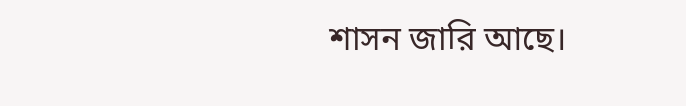শাসন জারি আছে।